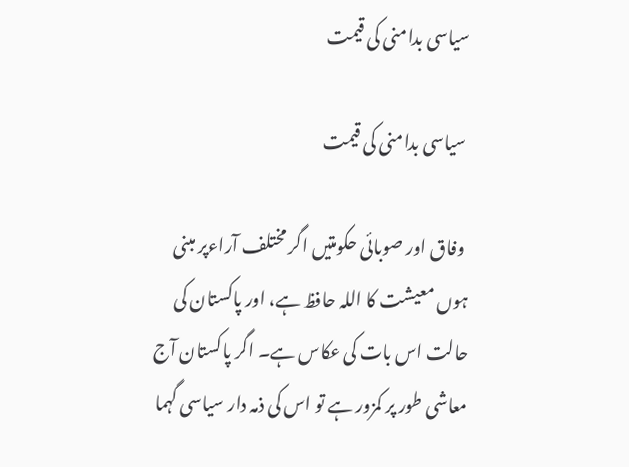سیاسی بدامنی کی قیمت

 سیاسی بدامنی کی قیمت

 وفاق اور صوبائی حکومتیں اگر مختلف آراءپر مبنی ہوں معیشت کا اللہ حافظ ہے، اور پاکستان کی حالت اس بات کی عکاس ہے۔ اگر پاکستان آج معاشی طور پر کمزور ہے تو اس کی ذمہ دار سیاسی گہما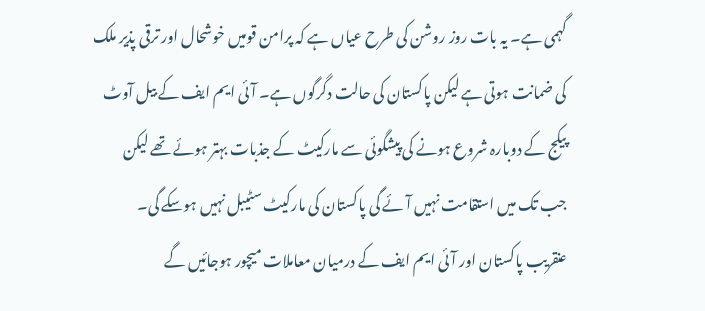گہمی ہے۔ یہ بات روز روشن کی طرح عیاں ہے کہ پرامن قومیں خوشحال اور ترقی پذیر ملک کی ضمانت ہوتی ہے لیکن پاکستان کی حالت دگرگوں ہے۔ آئی ایم ایف کے بیل آوٹ پیکج کے دوبارہ شروع ہونے کی پیشگوئی سے مارکیٹ کے جذبات بہتر ہوئے تھے لیکن جب تک میں استقامت نہیں آئے گی پاکستان کی مارکیٹ سٹیبل نہیں ہوسکے گی۔
عنقریب پاکستان اور آئی ایم ایف کے درمیان معاملات میچور ہوجائیں گے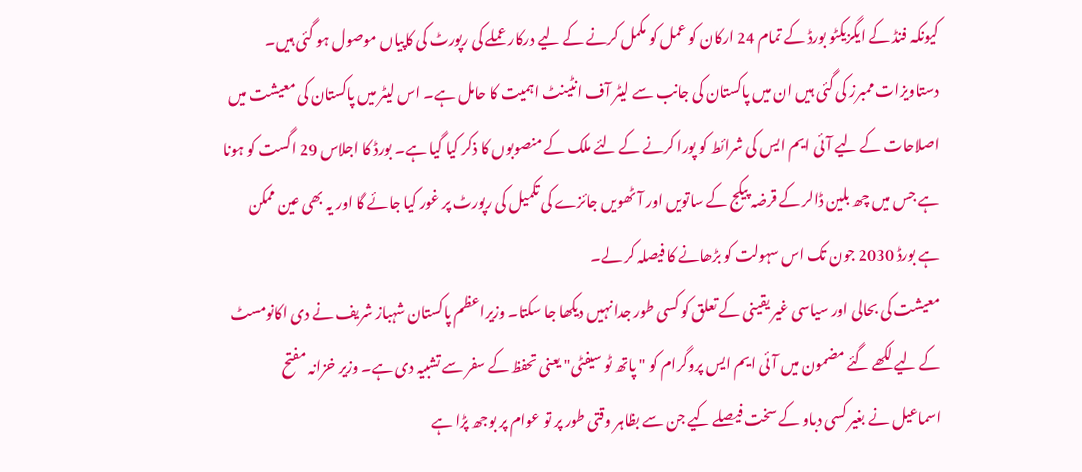کیونکہ فنڈ کے ایگزیکٹو بورڈ کے تمام 24 ارکان کو عمل کو مکمل کرنے کے لیے درکار عملے کی رپورٹ کی کاپیاں موصول ہو گئی ہیں۔ دستاویزات ممبرز کی گئی ہیں ان میں پاکستان کی جانب سے لیٹر آف انٹینٹ اہمیت کا حامل ہے۔ اس لیٹر میں پاکستان کی معیشت میں اصلاحات کے لیے آئی ایم ایس کی شرائط کو پورا کرنے کے لئے ملک کے منصوبوں کا ذکر کیا گیا ہے۔ بورڈ کا اجلاس 29 اگست کو ہونا ہے جس میں چھ بلین ڈالر کے قرضہ پیکج کے ساتویں اور آٹھویں جائزے کی تکمیل کی رپورٹ پر غور کیا جائے گا اور یہ بھی عین ممکن ہے بورڈ 2030 جون تک اس سہولت کو بڑھانے کا فیصلہ کر لے۔
معیشت کی بحالی اور سیاسی غیر یقینی کے تعلق کو کسی طور جدا نہیں دیکھا جا سکتا۔ وزیراعظم پاکستان شہباز شریف نے دی اکانومسٹ کے لیے لکھے گئے مضمون میں آئی ایم ایس پروگرام کو " پاتھ ٹو سیفٹی" یعنی تحفظ کے سفر سے تشبیہ دی ہے۔ وزیر خزانہ مفتح اسماعیل نے بغیر کسی دباو کے سخت فیصلے کیے جن سے بظاہر وقتی طور پر تو عوام پر بوجھ پڑا ہے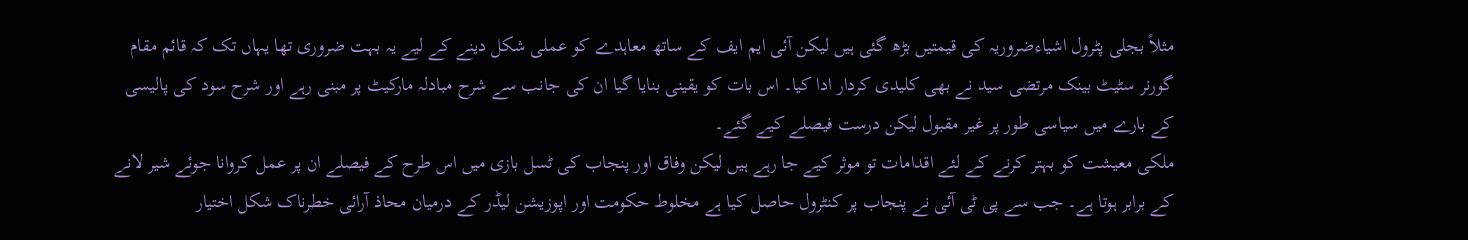مثلاً بجلی پٹرول اشیاءضروریہ کی قیمتیں بڑھ گئی ہیں لیکن آئی ایم ایف کے ساتھ معاہدے کو عملی شکل دینے کے لیے یہ بہت ضروری تھا یہاں تک کہ قائم مقام گورنر سٹیٹ بینک مرتضی سید نے بھی کلیدی کردار ادا کیا۔ اس بات کو یقینی بنایا گیا ان کی جانب سے شرح مبادلہ مارکیٹ پر مبنی رہے اور شرح سود کی پالیسی کے بارے میں سیاسی طور پر غیر مقبول لیکن درست فیصلے کیے گئے۔
ملکی معیشت کو بہتر کرنے کے لئے اقدامات تو موثر کیے جا رہے ہیں لیکن وفاق اور پنجاب کی ٹسل بازی میں اس طرح کے فیصلے ان پر عمل کروانا جوئے شیر لانے کے برابر ہوتا ہے۔ جب سے پی ٹی آئی نے پنجاب پر کنٹرول حاصل کیا ہے مخلوط حکومت اور اپوزیشن لیڈر کے درمیان محاذ آرائی خطرناک شکل اختیار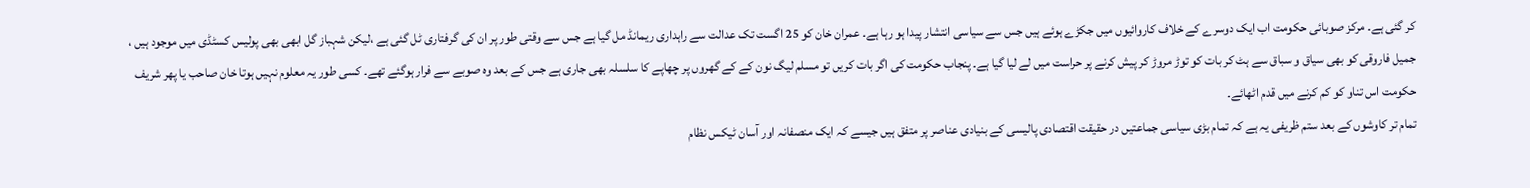کر گئی ہے۔ مرکز صوبائی حکومت اب ایک دوسرے کے خلاف کاروائیوں میں جکڑے ہوئے ہیں جس سے سیاسی انتشار پیدا ہو رہا ہے۔ عمران خان کو 25 اگست تک عدالت سے راہداری ریمانڈ مل گیا ہے جس سے وقتی طور پر ان کی گرفتاری ٹل گئی ہے ،لیکن شہباز گل ابھی بھی پولیس کسٹڈی میں موجود ہیں ، جمیل فاروقی کو بھی سیاق و سباق سے ہٹ کر بات کو توڑ مروڑ کر پیش کرنے پر حراست میں لے لیا گیا ہے۔ پنجاب حکومت کی اگر بات کریں تو مسلم لیگ نون کے کے گھروں پر چھاپے کا سلسلہ بھی جاری ہے جس کے بعد وہ صوبے سے فرار ہوگئے تھے۔ کسی طور یہ معلوم نہیں ہوتا خان صاحب یا پھر شریف حکومت اس تناو کو کم کرنے میں قدم اٹھائے۔
تمام تر کاوشوں کے بعد ستم ظریفی یہ ہے کہ تمام بڑی سیاسی جماعتیں در حقیقت اقتصادی پالیسی کے بنیادی عناصر پر متفق ہیں جیسے کہ ایک منصفانہ اور آسان ٹیکس نظام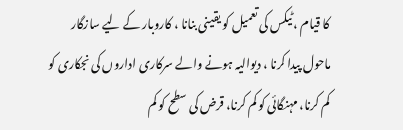کا قیام ، ٹیکس کی تعمیل کو یقینی بنانا ، کاروبار کے لیے سازگار ماحول پیدا کرنا ، دیوالیہ ہونے والے سرکاری اداروں کی نجکاری کو کم کرنا، مہنگائی کو کم کرنا، قرض کی سطح کو کم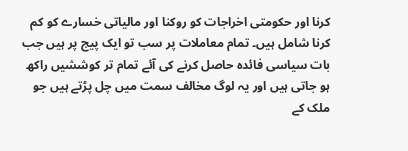کرنا اور حکومتی اخراجات کو روکنا اور مالیاتی خسارے کو کم کرنا شامل ہیں۔ تمام معاملات پر سب تو ایک پیج پر ہیں جب بات سیاسی فائدہ حاصل کرنے کی آئے تمام تر کوششیں راکھ ہو جاتی ہیں اور یہ لوگ مخالف سمت میں چل پڑتے ہیں جو ملک کے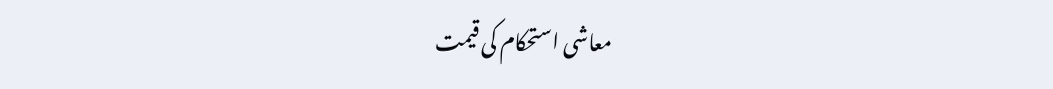معاشی استحکام کی قیمت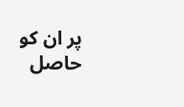پر ان کو حاصل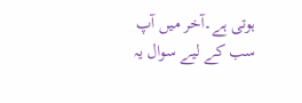ہوتی ہے۔آخر میں آپ سب کے لیے سوال یہ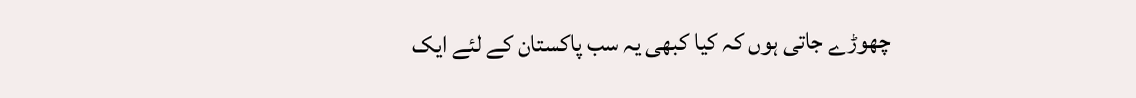چھوڑے جاتی ہوں کہ کیا کبھی یہ سب پاکستان کے لئے ایک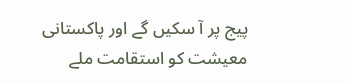پیج پر آ سکیں گے اور پاکستانی معیشت کو استقامت ملے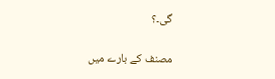گی۔؟

مصنف کے بارے میں